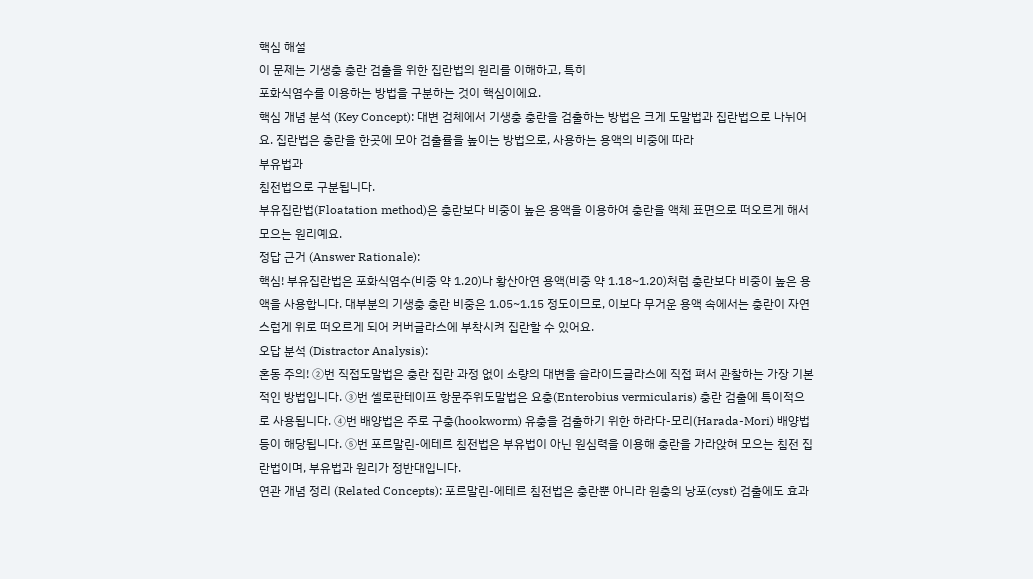핵심 해설
이 문제는 기생충 충란 검출을 위한 집란법의 원리를 이해하고, 특히
포화식염수를 이용하는 방법을 구분하는 것이 핵심이에요.
핵심 개념 분석 (Key Concept): 대변 검체에서 기생충 충란을 검출하는 방법은 크게 도말법과 집란법으로 나뉘어요. 집란법은 충란을 한곳에 모아 검출률을 높이는 방법으로, 사용하는 용액의 비중에 따라
부유법과
침전법으로 구분됩니다.
부유집란법(Floatation method)은 충란보다 비중이 높은 용액을 이용하여 충란을 액체 표면으로 떠오르게 해서 모으는 원리예요.
정답 근거 (Answer Rationale):
핵심! 부유집란법은 포화식염수(비중 약 1.20)나 황산아연 용액(비중 약 1.18~1.20)처럼 충란보다 비중이 높은 용액을 사용합니다. 대부분의 기생충 충란 비중은 1.05~1.15 정도이므로, 이보다 무거운 용액 속에서는 충란이 자연스럽게 위로 떠오르게 되어 커버글라스에 부착시켜 집란할 수 있어요.
오답 분석 (Distractor Analysis):
혼동 주의! ②번 직접도말법은 충란 집란 과정 없이 소량의 대변을 슬라이드글라스에 직접 펴서 관찰하는 가장 기본적인 방법입니다. ③번 셀로판테이프 항문주위도말법은 요충(Enterobius vermicularis) 충란 검출에 특이적으로 사용됩니다. ④번 배양법은 주로 구충(hookworm) 유충을 검출하기 위한 하라다-모리(Harada-Mori) 배양법 등이 해당됩니다. ⑤번 포르말린-에테르 침전법은 부유법이 아닌 원심력을 이용해 충란을 가라앉혀 모으는 침전 집란법이며, 부유법과 원리가 정반대입니다.
연관 개념 정리 (Related Concepts): 포르말린-에테르 침전법은 충란뿐 아니라 원충의 낭포(cyst) 검출에도 효과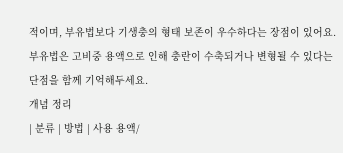적이며, 부유법보다 기생충의 형태 보존이 우수하다는 장점이 있어요. 부유법은 고비중 용액으로 인해 충란이 수축되거나 변형될 수 있다는 단점을 함께 기억해두세요.
개념 정리
| 분류 | 방법 | 사용 용액/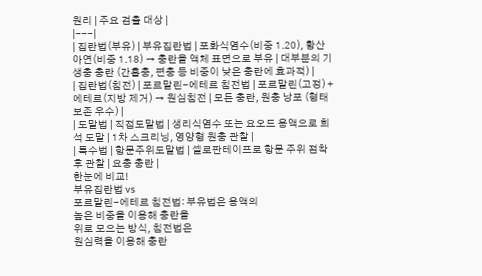원리 | 주요 검출 대상 |
|---|
| 집란법(부유) | 부유집란법 | 포화식염수(비중 1.20), 황산아연(비중 1.18) → 충란을 액체 표면으로 부유 | 대부분의 기생충 충란 (간흡충, 편충 등 비중이 낮은 충란에 효과적) |
| 집란법(침전) | 포르말린-에테르 침전법 | 포르말린(고정) + 에테르(지방 제거) → 원심침전 | 모든 충란, 원충 낭포 (형태 보존 우수) |
| 도말법 | 직접도말법 | 생리식염수 또는 요오드 용액으로 희석 도말 | 1차 스크리닝, 영양형 원충 관찰 |
| 특수법 | 항문주위도말법 | 셀로판테이프로 항문 주위 점착 후 관찰 | 요충 충란 |
한눈에 비교!
부유집란법 vs
포르말린-에테르 침전법: 부유법은 용액의
높은 비중을 이용해 충란을
위로 모으는 방식, 침전법은
원심력을 이용해 충란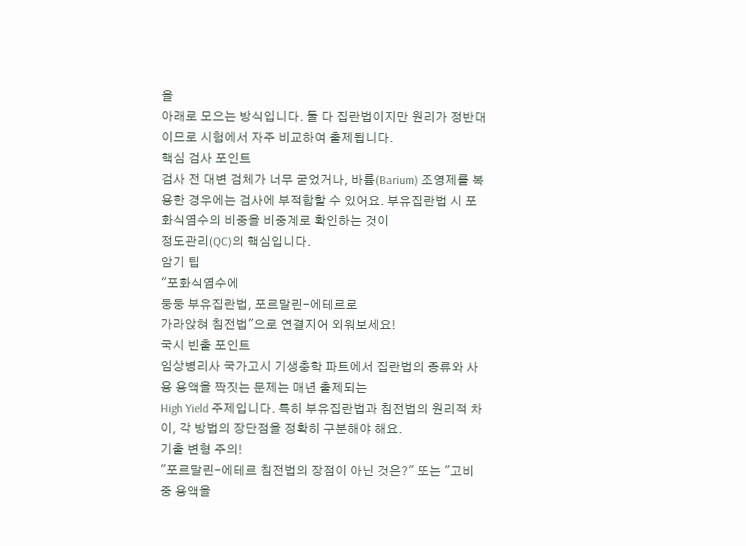을
아래로 모으는 방식입니다. 둘 다 집란법이지만 원리가 정반대이므로 시험에서 자주 비교하여 출제됩니다.
핵심 검사 포인트
검사 전 대변 검체가 너무 굳었거나, 바륨(Barium) 조영제를 복용한 경우에는 검사에 부적합할 수 있어요. 부유집란법 시 포화식염수의 비중을 비중계로 확인하는 것이
정도관리(QC)의 핵심입니다.
암기 팁
"포화식염수에
둥둥 부유집란법, 포르말린-에테르로
가라앉혀 침전법"으로 연결지어 외워보세요!
국시 빈출 포인트
임상병리사 국가고시 기생충학 파트에서 집란법의 종류와 사용 용액을 짝짓는 문제는 매년 출제되는
High Yield 주제입니다. 특히 부유집란법과 침전법의 원리적 차이, 각 방법의 장단점을 정확히 구분해야 해요.
기출 변형 주의!
"포르말린-에테르 침전법의 장점이 아닌 것은?" 또는 "고비중 용액을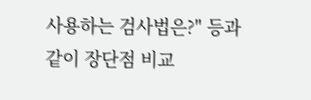사용하는 검사법은?" 등과 같이 장단점 비교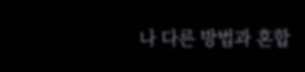나 다른 방법과 혼합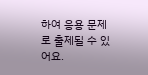하여 응용 문제로 출제될 수 있어요.